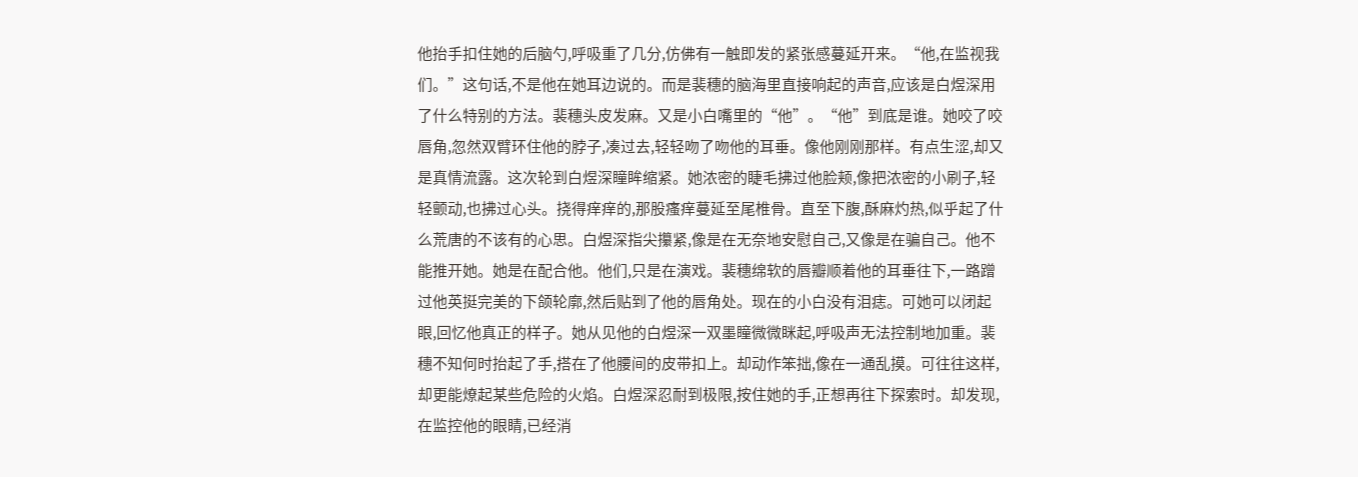他抬手扣住她的后脑勺,呼吸重了几分,仿佛有一触即发的紧张感蔓延开来。“他,在监视我们。”这句话,不是他在她耳边说的。而是裴穗的脑海里直接响起的声音,应该是白煜深用了什么特别的方法。裴穗头皮发麻。又是小白嘴里的“他”。“他”到底是谁。她咬了咬唇角,忽然双臂环住他的脖子,凑过去,轻轻吻了吻他的耳垂。像他刚刚那样。有点生涩,却又是真情流露。这次轮到白煜深瞳眸缩紧。她浓密的睫毛拂过他脸颊,像把浓密的小刷子,轻轻颤动,也拂过心头。挠得痒痒的,那股瘙痒蔓延至尾椎骨。直至下腹,酥麻灼热,似乎起了什么荒唐的不该有的心思。白煜深指尖攥紧,像是在无奈地安慰自己,又像是在骗自己。他不能推开她。她是在配合他。他们,只是在演戏。裴穗绵软的唇瓣顺着他的耳垂往下,一路蹭过他英挺完美的下颌轮廓,然后贴到了他的唇角处。现在的小白没有泪痣。可她可以闭起眼,回忆他真正的样子。她从见他的白煜深一双墨瞳微微眯起,呼吸声无法控制地加重。裴穗不知何时抬起了手,搭在了他腰间的皮带扣上。却动作笨拙,像在一通乱摸。可往往这样,却更能燎起某些危险的火焰。白煜深忍耐到极限,按住她的手,正想再往下探索时。却发现,在监控他的眼睛,已经消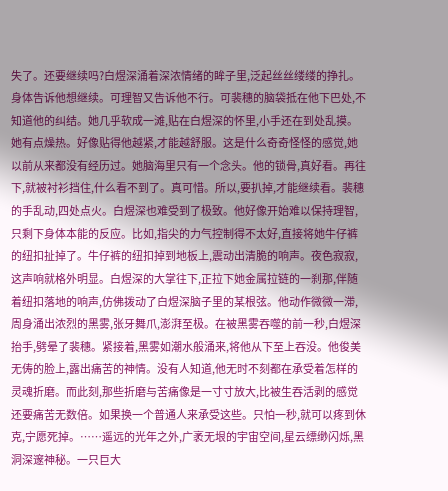失了。还要继续吗?白煜深涌着深浓情绪的眸子里,泛起丝丝缕缕的挣扎。身体告诉他想继续。可理智又告诉他不行。可裴穗的脑袋抵在他下巴处,不知道他的纠结。她几乎软成一滩,贴在白煜深的怀里,小手还在到处乱摸。她有点燥热。好像贴得他越紧,才能越舒服。这是什么奇奇怪怪的感觉,她以前从来都没有经历过。她脑海里只有一个念头。他的锁骨,真好看。再往下,就被衬衫挡住,什么看不到了。真可惜。所以,要扒掉,才能继续看。裴穗的手乱动,四处点火。白煜深也难受到了极致。他好像开始难以保持理智,只剩下身体本能的反应。比如,指尖的力气控制得不太好,直接将她牛仔裤的纽扣扯掉了。牛仔裤的纽扣掉到地板上,震动出清脆的响声。夜色寂寂,这声响就格外明显。白煜深的大掌往下,正拉下她金属拉链的一刹那,伴随着纽扣落地的响声,仿佛拨动了白煜深脑子里的某根弦。他动作微微一滞,周身涌出浓烈的黑雾,张牙舞爪,澎湃至极。在被黑雾吞噬的前一秒,白煜深抬手,劈晕了裴穗。紧接着,黑雾如潮水般涌来,将他从下至上吞没。他俊美无俦的脸上,露出痛苦的神情。没有人知道,他无时不刻都在承受着怎样的灵魂折磨。而此刻,那些折磨与苦痛像是一寸寸放大,比被生吞活剥的感觉还要痛苦无数倍。如果换一个普通人来承受这些。只怕一秒,就可以疼到休克,宁愿死掉。……遥远的光年之外,广袤无垠的宇宙空间,星云缥缈闪烁,黑洞深邃神秘。一只巨大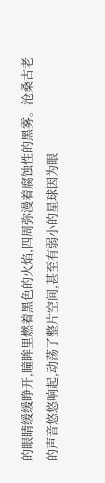的眼睛缓缓睁开,瞳眸里燃着黑色的火焰,四周弥漫着腐蚀性的黑雾。沧桑古老的声音悠悠响起,动荡了整片空间,甚至有弱小的星球因为眼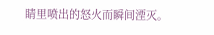睛里喷出的怒火而瞬间湮灭。